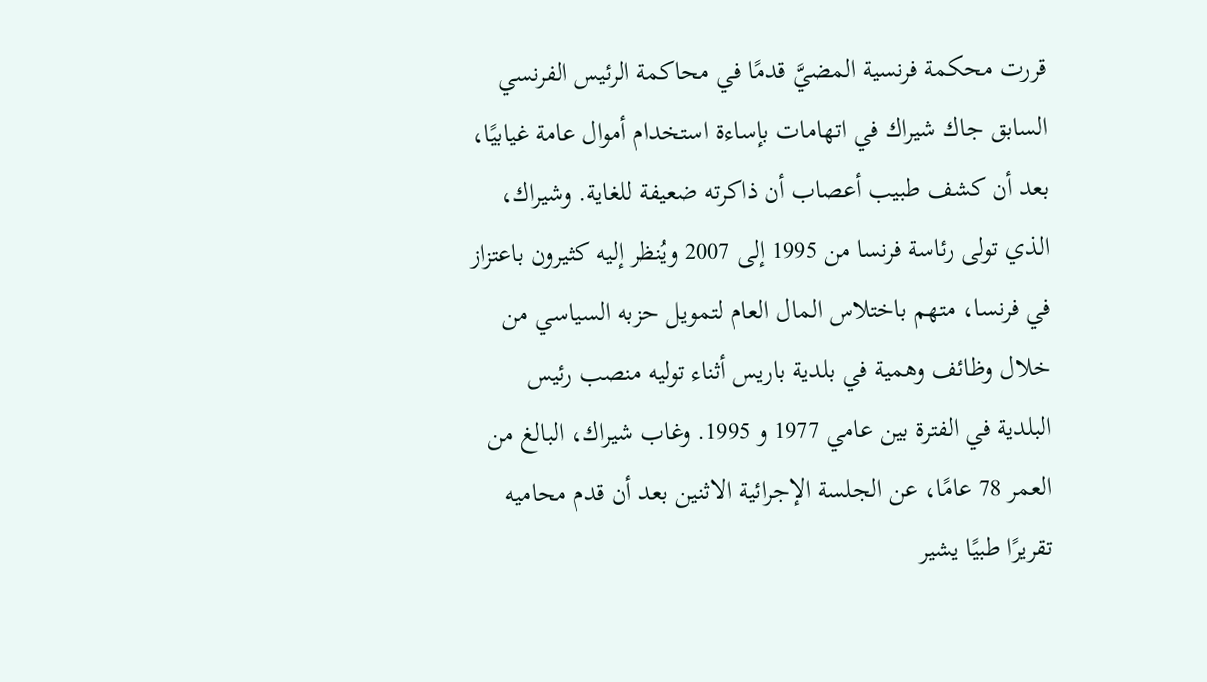قررت محكمة فرنسية المضيَّ قدمًا في محاكمة الرئيس الفرنسي السابق جاك شيراك في اتهامات بإساءة استخدام أموال عامة غيابيًا، بعد أن كشف طبيب أعصاب أن ذاكرته ضعيفة للغاية. وشيراك، الذي تولى رئاسة فرنسا من 1995 إلى 2007 ويُنظر إليه كثيرون باعتزاز في فرنسا، متهم باختلاس المال العام لتمويل حزبه السياسي من خلال وظائف وهمية في بلدية باريس أثناء توليه منصب رئيس البلدية في الفترة بين عامي 1977 و 1995. وغاب شيراك، البالغ من العمر 78 عامًا، عن الجلسة الإجرائية الاثنين بعد أن قدم محاميه تقريرًا طبيًا يشير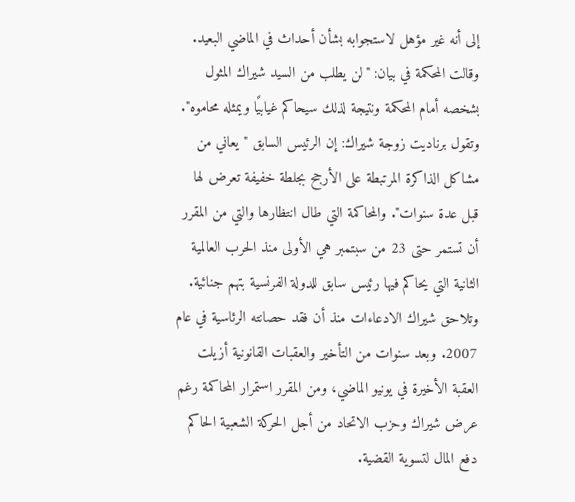إلى أنه غير مؤهل لاستجوابه بشأن أحداث في الماضي البعيد. وقالت المحكمة في بيان: "لن يطلب من السيد شيراك المثول بشخصه أمام المحكمة ونتيجة لذلك سيحاكم غيابيًا ويمثله محاموه". وتقول برناديت زوجة شيراك: إن الرئيس السابق "يعاني من مشاكل الذاكرة المرتبطة على الأرجح بجلطة خفيفة تعرض لها قبل عدة سنوات". والمحاكمة التي طال انتظارها والتي من المقرر أن تستمر حتى 23 من سبتمبر هي الأولى منذ الحرب العالمية الثانية التي يحاكم فيها رئيس سابق للدولة الفرنسية بتهم جنائية. وتلاحق شيراك الادعاءات منذ أن فقد حصانته الرئاسية في عام 2007. وبعد سنوات من التأخير والعقبات القانونية أزيلت العقبة الأخيرة في يونيو الماضي، ومن المقرر استمرار المحاكمة رغم عرض شيراك وحزب الاتحاد من أجل الحركة الشعبية الحاكم دفع المال لتسوية القضية.